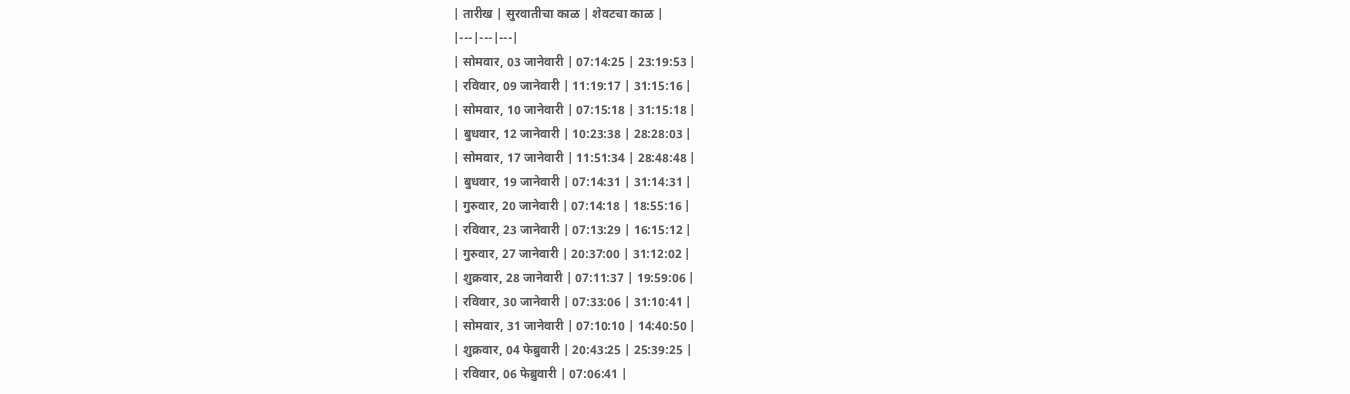| तारीख | सुरवातीचा काळ | शेवटचा काळ |
|---|---|---|
| सोमवार, 03 जानेवारी | 07:14:25 | 23:19:53 |
| रविवार, 09 जानेवारी | 11:19:17 | 31:15:16 |
| सोमवार, 10 जानेवारी | 07:15:18 | 31:15:18 |
| बुधवार, 12 जानेवारी | 10:23:38 | 28:28:03 |
| सोमवार, 17 जानेवारी | 11:51:34 | 28:48:48 |
| बुधवार, 19 जानेवारी | 07:14:31 | 31:14:31 |
| गुरुवार, 20 जानेवारी | 07:14:18 | 18:55:16 |
| रविवार, 23 जानेवारी | 07:13:29 | 16:15:12 |
| गुरुवार, 27 जानेवारी | 20:37:00 | 31:12:02 |
| शुक्रवार, 28 जानेवारी | 07:11:37 | 19:59:06 |
| रविवार, 30 जानेवारी | 07:33:06 | 31:10:41 |
| सोमवार, 31 जानेवारी | 07:10:10 | 14:40:50 |
| शुक्रवार, 04 फेब्रुवारी | 20:43:25 | 25:39:25 |
| रविवार, 06 फेब्रुवारी | 07:06:41 |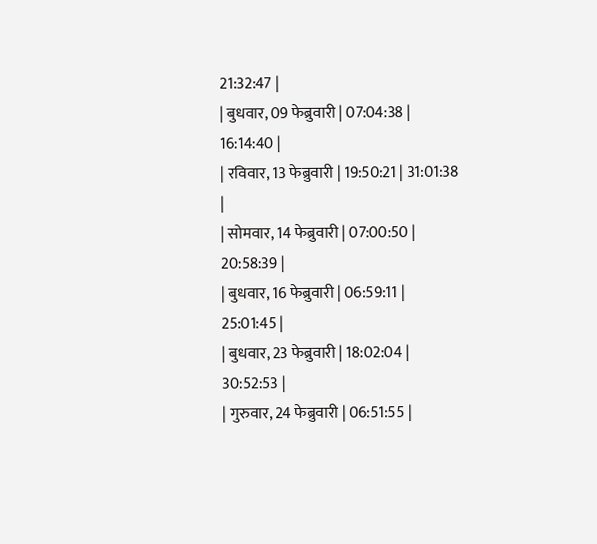21:32:47 |
| बुधवार, 09 फेब्रुवारी | 07:04:38 | 16:14:40 |
| रविवार, 13 फेब्रुवारी | 19:50:21 | 31:01:38 |
| सोमवार, 14 फेब्रुवारी | 07:00:50 | 20:58:39 |
| बुधवार, 16 फेब्रुवारी | 06:59:11 | 25:01:45 |
| बुधवार, 23 फेब्रुवारी | 18:02:04 | 30:52:53 |
| गुरुवार, 24 फेब्रुवारी | 06:51:55 |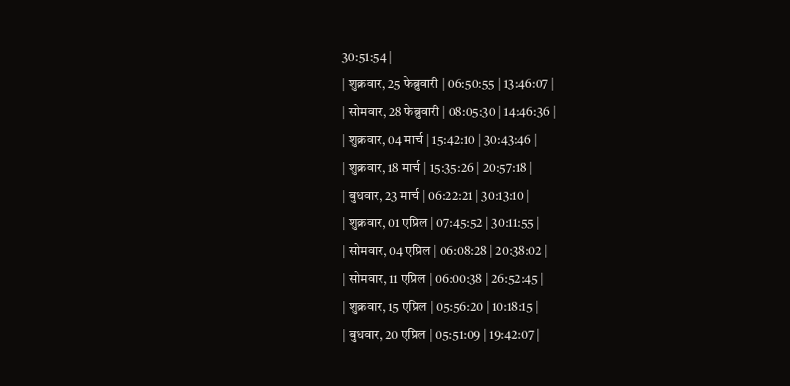30:51:54 |
| शुक्रवार, 25 फेब्रुवारी | 06:50:55 | 13:46:07 |
| सोमवार, 28 फेब्रुवारी | 08:05:30 | 14:46:36 |
| शुक्रवार, 04 मार्च | 15:42:10 | 30:43:46 |
| शुक्रवार, 18 मार्च | 15:35:26 | 20:57:18 |
| बुधवार, 23 मार्च | 06:22:21 | 30:13:10 |
| शुक्रवार, 01 एप्रिल | 07:45:52 | 30:11:55 |
| सोमवार, 04 एप्रिल | 06:08:28 | 20:38:02 |
| सोमवार, 11 एप्रिल | 06:00:38 | 26:52:45 |
| शुक्रवार, 15 एप्रिल | 05:56:20 | 10:18:15 |
| बुधवार, 20 एप्रिल | 05:51:09 | 19:42:07 |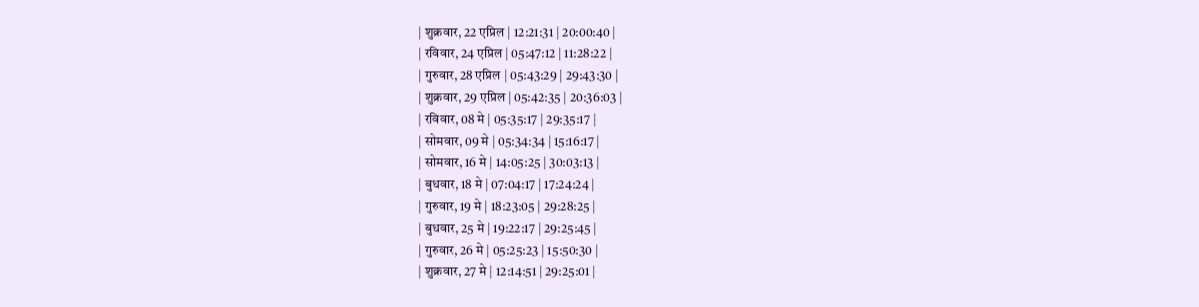| शुक्रवार, 22 एप्रिल | 12:21:31 | 20:00:40 |
| रविवार, 24 एप्रिल | 05:47:12 | 11:28:22 |
| गुरुवार, 28 एप्रिल | 05:43:29 | 29:43:30 |
| शुक्रवार, 29 एप्रिल | 05:42:35 | 20:36:03 |
| रविवार, 08 मे | 05:35:17 | 29:35:17 |
| सोमवार, 09 मे | 05:34:34 | 15:16:17 |
| सोमवार, 16 मे | 14:05:25 | 30:03:13 |
| बुधवार, 18 मे | 07:04:17 | 17:24:24 |
| गुरुवार, 19 मे | 18:23:05 | 29:28:25 |
| बुधवार, 25 मे | 19:22:17 | 29:25:45 |
| गुरुवार, 26 मे | 05:25:23 | 15:50:30 |
| शुक्रवार, 27 मे | 12:14:51 | 29:25:01 |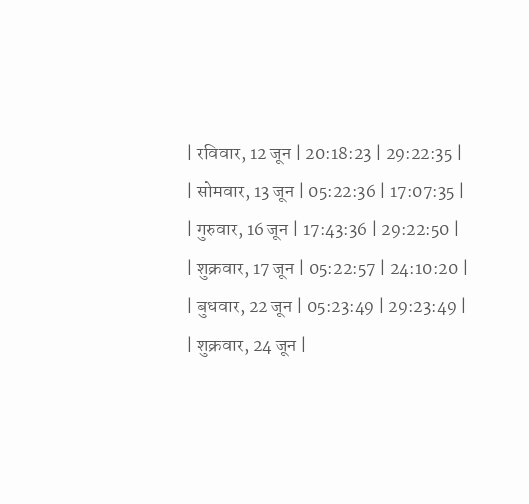| रविवार, 12 जून | 20:18:23 | 29:22:35 |
| सोमवार, 13 जून | 05:22:36 | 17:07:35 |
| गुरुवार, 16 जून | 17:43:36 | 29:22:50 |
| शुक्रवार, 17 जून | 05:22:57 | 24:10:20 |
| बुधवार, 22 जून | 05:23:49 | 29:23:49 |
| शुक्रवार, 24 जून |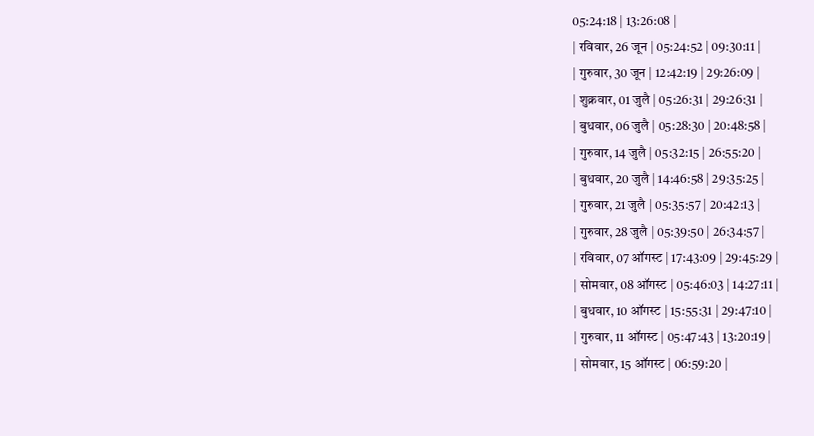05:24:18 | 13:26:08 |
| रविवार, 26 जून | 05:24:52 | 09:30:11 |
| गुरुवार, 30 जून | 12:42:19 | 29:26:09 |
| शुक्रवार, 01 जुलै | 05:26:31 | 29:26:31 |
| बुधवार, 06 जुलै | 05:28:30 | 20:48:58 |
| गुरुवार, 14 जुलै | 05:32:15 | 26:55:20 |
| बुधवार, 20 जुलै | 14:46:58 | 29:35:25 |
| गुरुवार, 21 जुलै | 05:35:57 | 20:42:13 |
| गुरुवार, 28 जुलै | 05:39:50 | 26:34:57 |
| रविवार, 07 ऑगस्ट | 17:43:09 | 29:45:29 |
| सोमवार, 08 ऑगस्ट | 05:46:03 | 14:27:11 |
| बुधवार, 10 ऑगस्ट | 15:55:31 | 29:47:10 |
| गुरुवार, 11 ऑगस्ट | 05:47:43 | 13:20:19 |
| सोमवार, 15 ऑगस्ट | 06:59:20 |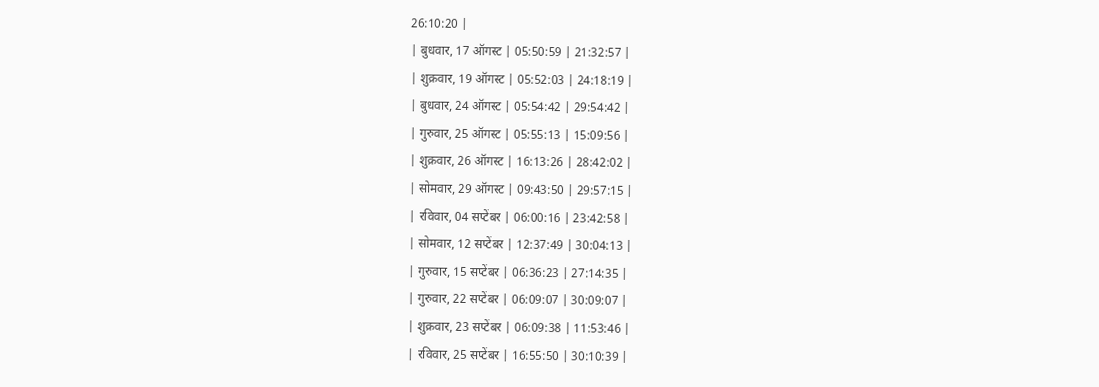26:10:20 |
| बुधवार, 17 ऑगस्ट | 05:50:59 | 21:32:57 |
| शुक्रवार, 19 ऑगस्ट | 05:52:03 | 24:18:19 |
| बुधवार, 24 ऑगस्ट | 05:54:42 | 29:54:42 |
| गुरुवार, 25 ऑगस्ट | 05:55:13 | 15:09:56 |
| शुक्रवार, 26 ऑगस्ट | 16:13:26 | 28:42:02 |
| सोमवार, 29 ऑगस्ट | 09:43:50 | 29:57:15 |
| रविवार, 04 सप्टेंबर | 06:00:16 | 23:42:58 |
| सोमवार, 12 सप्टेंबर | 12:37:49 | 30:04:13 |
| गुरुवार, 15 सप्टेंबर | 06:36:23 | 27:14:35 |
| गुरुवार, 22 सप्टेंबर | 06:09:07 | 30:09:07 |
| शुक्रवार, 23 सप्टेंबर | 06:09:38 | 11:53:46 |
| रविवार, 25 सप्टेंबर | 16:55:50 | 30:10:39 |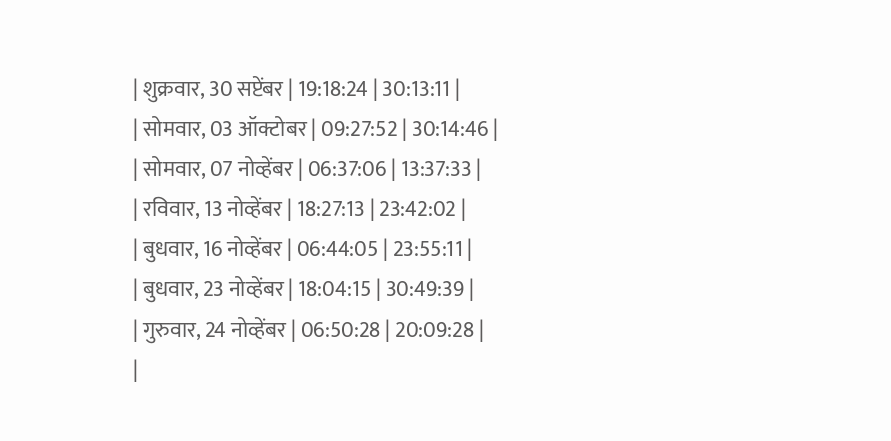| शुक्रवार, 30 सप्टेंबर | 19:18:24 | 30:13:11 |
| सोमवार, 03 ऑक्टोबर | 09:27:52 | 30:14:46 |
| सोमवार, 07 नोव्हेंबर | 06:37:06 | 13:37:33 |
| रविवार, 13 नोव्हेंबर | 18:27:13 | 23:42:02 |
| बुधवार, 16 नोव्हेंबर | 06:44:05 | 23:55:11 |
| बुधवार, 23 नोव्हेंबर | 18:04:15 | 30:49:39 |
| गुरुवार, 24 नोव्हेंबर | 06:50:28 | 20:09:28 |
|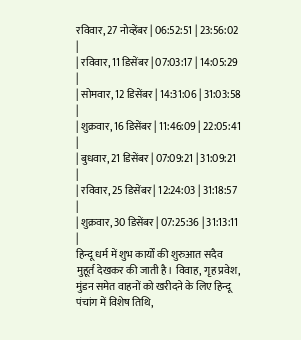रविवार, 27 नोव्हेंबर | 06:52:51 | 23:56:02 |
| रविवार, 11 डिसेंबर | 07:03:17 | 14:05:29 |
| सोमवार, 12 डिसेंबर | 14:31:06 | 31:03:58 |
| शुक्रवार, 16 डिसेंबर | 11:46:09 | 22:05:41 |
| बुधवार, 21 डिसेंबर | 07:09:21 | 31:09:21 |
| रविवार, 25 डिसेंबर | 12:24:03 | 31:18:57 |
| शुक्रवार, 30 डिसेंबर | 07:25:36 | 31:13:11 |
हिन्दू धर्म में शुभ कार्यों की शुरुआत सदैव मुहूर्त देखकर की जाती है। विवाह, गृह प्रवेश, मुंडन समेत वाहनों को खरीदने के लिए हिन्दू पंचांग में विशेष तिथि,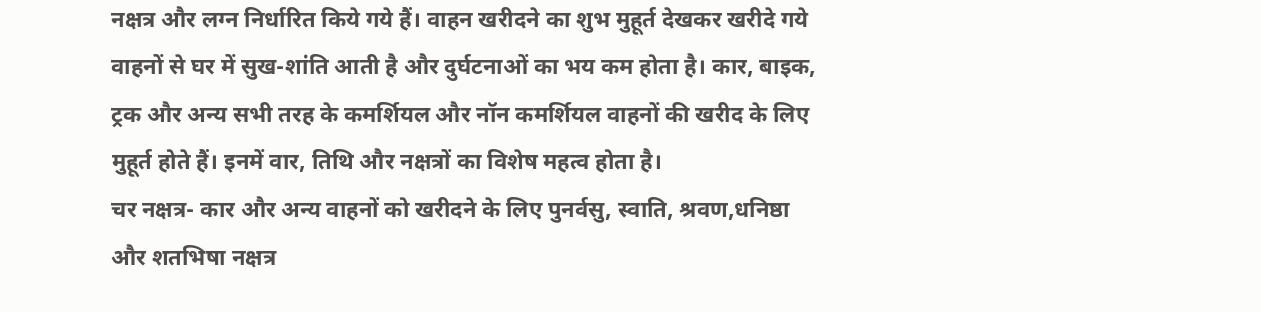नक्षत्र और लग्न निर्धारित किये गये हैं। वाहन खरीदने का शुभ मुहूर्त देखकर खरीदे गये वाहनों से घर में सुख-शांति आती है और दुर्घटनाओं का भय कम होता है। कार, बाइक, ट्रक और अन्य सभी तरह के कमर्शियल और नॉन कमर्शियल वाहनों की खरीद के लिए मुहूर्त होते हैं। इनमें वार, तिथि और नक्षत्रों का विशेष महत्व होता है।
चर नक्षत्र- कार और अन्य वाहनों को खरीदने के लिए पुनर्वसु, स्वाति, श्रवण,धनिष्ठा और शतभिषा नक्षत्र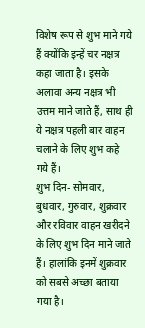विशेष रूप से शुभ माने गये हैं क्योंकि इन्हें चर नक्षत्र कहा जाता है। इसके अलावा अन्य नक्षत्र भी उत्तम माने जाते हैं, साथ ही ये नक्षत्र पहली बार वाहन चलाने के लिए शुभ कहे गये हैं।
शुभ दिन- सोमवार, बुधवार, गुरुवार, शुक्रवार और रविवार वाहन खरीदने के लिए शुभ दिन माने जाते हैं। हालांकि इनमें शुक्रवार को सबसे अच्छा बताया गया है।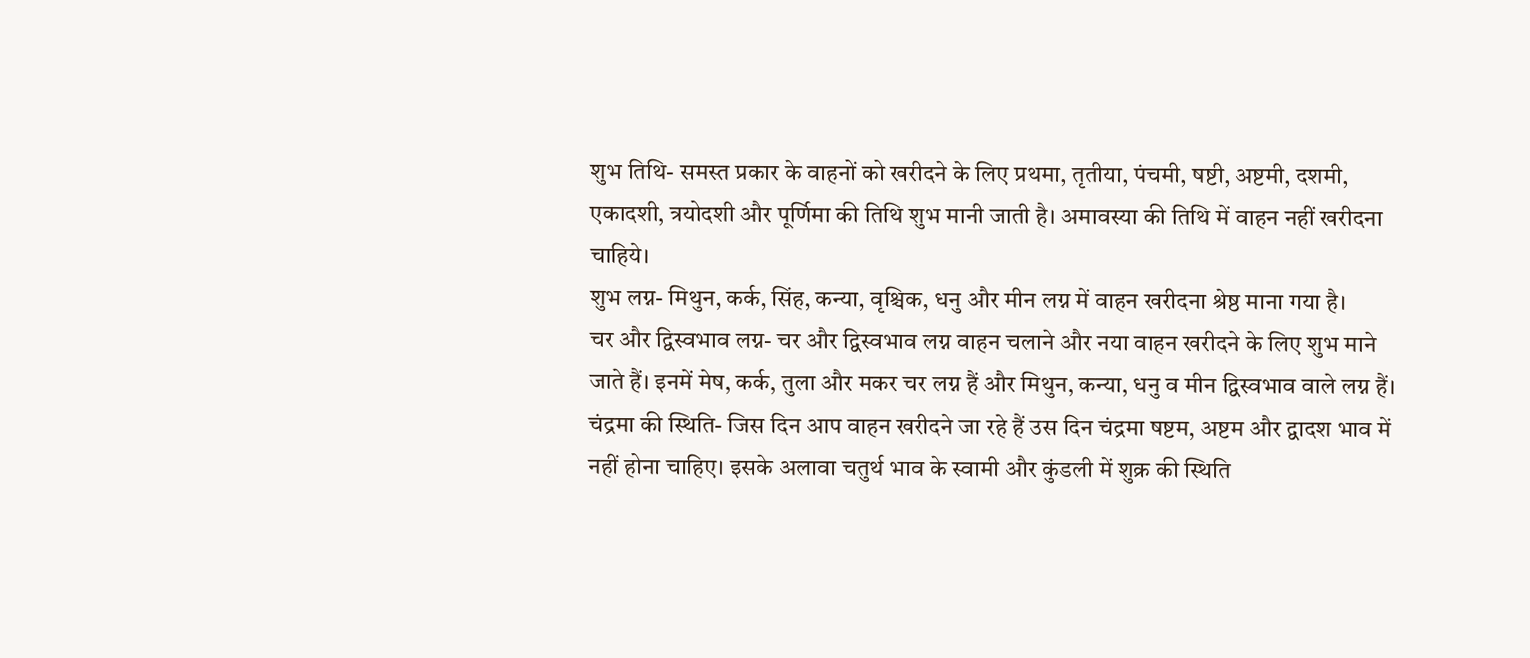शुभ तिथि- समस्त प्रकार के वाहनों को खरीदने के लिए प्रथमा, तृतीया, पंचमी, षष्टी, अष्टमी, दशमी, एकादशी, त्रयोदशी और पूर्णिमा की तिथि शुभ मानी जाती है। अमावस्या की तिथि में वाहन नहीं खरीदना चाहिये।
शुभ लग्न- मिथुन, कर्क, सिंह, कन्या, वृश्चिक, धनु और मीन लग्न में वाहन खरीदना श्रेष्ठ माना गया है।
चर और द्विस्वभाव लग्न- चर और द्विस्वभाव लग्न वाहन चलाने और नया वाहन खरीदने के लिए शुभ माने जाते हैं। इनमें मेष, कर्क, तुला और मकर चर लग्न हैं और मिथुन, कन्या, धनु व मीन द्विस्वभाव वाले लग्न हैं।
चंद्रमा की स्थिति- जिस दिन आप वाहन खरीदने जा रहे हैं उस दिन चंद्रमा षष्टम, अष्टम और द्वादश भाव में नहीं होना चाहिए। इसके अलावा चतुर्थ भाव के स्वामी और कुंडली में शुक्र की स्थिति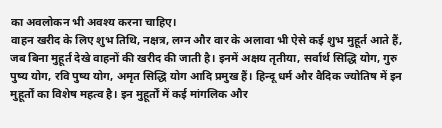का अवलोकन भी अवश्य करना चाहिए।
वाहन खरीद के लिए शुभ तिथि, नक्षत्र, लग्न और वार के अलावा भी ऐसे कई शुभ मुहूर्त आते हैं, जब बिना मुहूर्त देखे वाहनों की खरीद की जाती है। इनमें अक्षय तृतीया, सर्वार्थ सिद्धि योग, गुरु पुष्य योग, रवि पुष्य योग, अमृत सिद्धि योग आदि प्रमुख हैं। हिन्दू धर्म और वैदिक ज्योतिष में इन मुहूर्तों का विशेष महत्व है। इन मुहूर्तों में कई मांगलिक और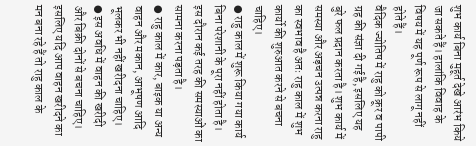शुभ कार्य बिना मुहूर्त देखे आरंभ किये जा सकते हैं। हालांकि विवाह के विषय में यह पूर्ण रूप से लागू नहीं होते हैं।
वैदिक ज्योतिष में राहु को क्रूर व पापी ग्रह की संज्ञा दी गई है, इसलिए यह बुरे फल प्रदान करता है। शुभ कार्य में समस्या और अड़चन उत्पन्न करना राहु का स्वभाव है अतः राहु काल में शुभ कार्यो की शुरुआत करने से बचना चाहिए।
● राहु काल में शुरू किया गया कार्य बिना परेशानी के पूरा नहीं होता है। इस दौरान कई तरह की समस्याओं का सामना करना पड़ता है।
● राहु काल में कार, बाइक या अन्य वाहन और मकान, आभूषण आदि भूलकर भी नहीं खरीदना चाहिए।
● इस अवधि में वाहन की खरीदी और बिक्री दोनों से बचना चाहिए।
इसलिए यदि आप वाहन खरीदने का मन बना रहे हैं तो राहु काल के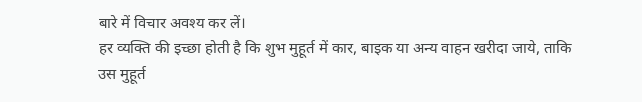बारे में विचार अवश्य कर लें।
हर व्यक्ति की इच्छा होती है कि शुभ मुहूर्त में कार, बाइक या अन्य वाहन खरीदा जाये, ताकि उस मुहूर्त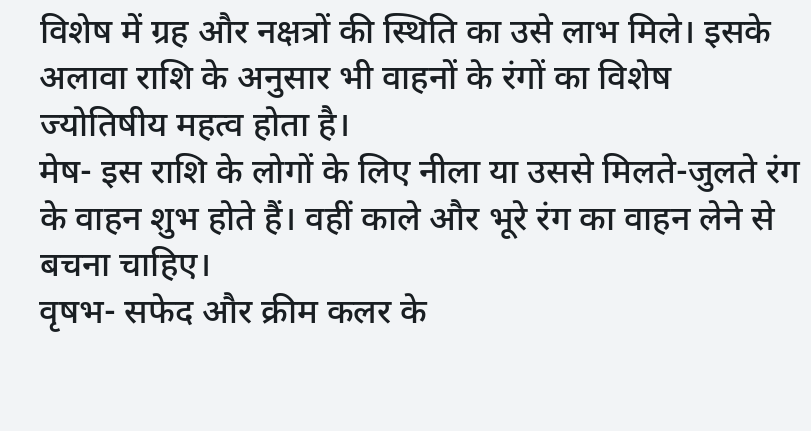विशेष में ग्रह और नक्षत्रों की स्थिति का उसे लाभ मिले। इसके अलावा राशि के अनुसार भी वाहनों के रंगों का विशेष ज्योतिषीय महत्व होता है।
मेष- इस राशि के लोगों के लिए नीला या उससे मिलते-जुलते रंग के वाहन शुभ होते हैं। वहीं काले और भूरे रंग का वाहन लेने से बचना चाहिए।
वृषभ- सफेद और क्रीम कलर के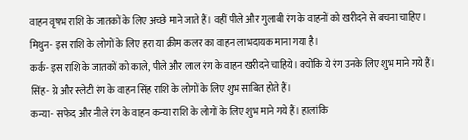वाहन वृषभ राशि के जातकों के लिए अच्छे माने जाते हैं। वहीं पीले और गुलाबी रंग के वाहनों को खरीदने से बचना चाहिए।
मिथुन- इस राशि के लोगों के लिए हरा या क्रीम कलर का वाहन लाभदायक माना गया है।
कर्क- इस राशि के जातकों को काले, पीले और लाल रंग के वाहन खरीदने चाहिये। क्योंकि ये रंग उनके लिए शुभ माने गये हैं।
सिंह- ग्रे और स्लेटी रंग के वाहन सिंह राशि के लोगों के लिए शुभ साबित होते हैं।
कन्या- सफेद और नीले रंग के वाहन कन्या राशि के लोगों के लिए शुभ माने गये हैं। हालांकि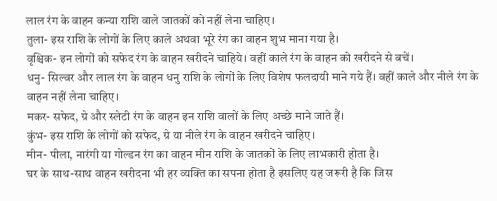लाल रंग के वाहन कन्या राशि वाले जातकों को नहीं लेना चाहिए।
तुला- इस राशि के लोगों के लिए काले अथवा भूरे रंग का वाहन शुभ माना गया है।
वृश्चिक- इन लोगों को सफेद रंग के वाहन खरीदने चाहिये। वहीं काले रंग के वाहन को खरीदने से बचें।
धनु- सिल्वर और लाल रंग के वाहन धनु राशि के लोगों के लिए विशेष फलदायी माने गये हैं। वहीं काले और नीले रंग के वाहन नहीं लेना चाहिए।
मकर- सफेद, ग्रे और स्लेटी रंग के वाहन इन राशि वालों के लिए अच्छे माने जाते हैं।
कुंभ- इस राशि के लोगों को सफेद, ग्रे या नीले रंग के वाहन खरीदने चाहिए।
मीन- पीला, नारंगी या गोल्डन रंग का वाहन मीन राशि के जातकों के लिए लाभकारी होता है।
घर के साथ-साथ वाहन खरीदना भी हर व्यक्ति का सपना होता है इसलिए यह जरूरी है कि जिस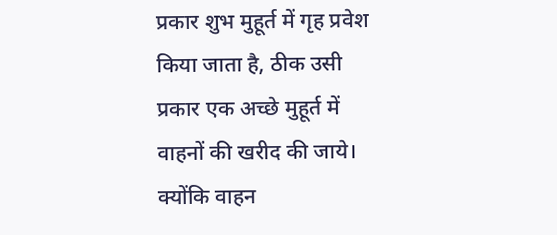प्रकार शुभ मुहूर्त में गृह प्रवेश किया जाता है, ठीक उसी प्रकार एक अच्छे मुहूर्त में वाहनों की खरीद की जाये। क्योंकि वाहन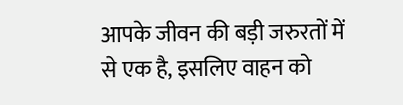आपके जीवन की बड़ी जरुरतों में से एक है, इसलिए वाहन को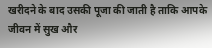खरीदने के बाद उसकी पूजा की जाती है ताकि आपके जीवन में सुख और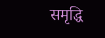समृद्धि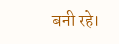बनी रहे।